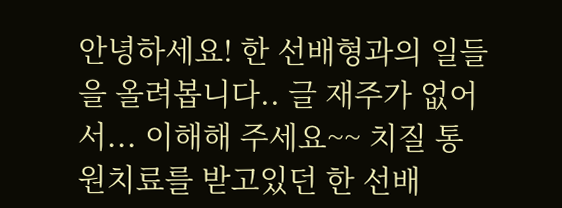안녕하세요! 한 선배형과의 일들을 올려봅니다.. 글 재주가 없어서... 이해해 주세요~~ 치질 통원치료를 받고있던 한 선배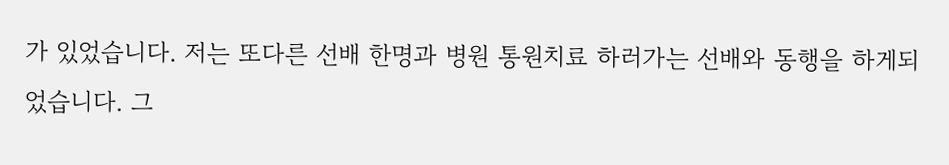가 있었습니다. 저는 또다른 선배 한명과 병원 통원치료 하러가는 선배와 동행을 하게되었습니다. 그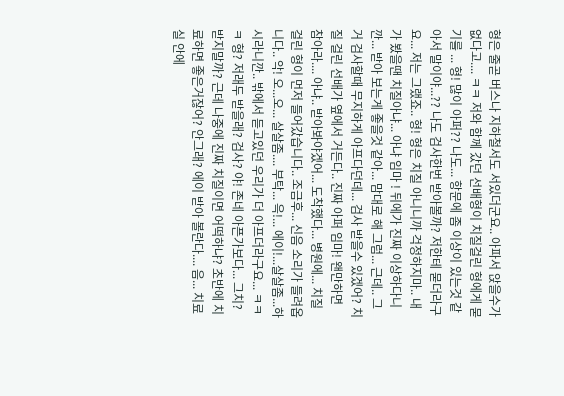형은 줄곧 버스나 지하철서도 서있더군요.. 아파서 앉을수가 없다고.... ㅋㅋ 저와 함께 갔던 선배형이 치질걸린 형에게 묻기를 ... 형! 많이 아퍼?? 나도... 항문에 좀 이상이 있는것 같아서 말이야...?? 나도 검사한번 받아볼까? 저한테 묻더라구요... 저는 그랬죠.. 형! 형은 치질 아니니까 걱정하지마.. 내가 봤을땐 치질아냐... 아냐 임마 ! 뒤에가 진짜 이상하다니깐... 받아 보는게 좋을것 같아... 맘대로 해 그럼... 근데.. 그거 검사할때 무지하게 아프다던데... 검사 받을수 있겠어? 치질 걸린 선배가 옆에서 거든다.. 진짜 아퍼 임마! 왠만하면 참아라.... 아냐.. 받아봐야겠어... 도착했다... 병원에... 치질걸린 형이 먼저 들어갔습니다.. 조금후... 신음 소리가 들려옵니다.. 악! 오...오... 살살좀.... 부탁... 윽!... 에이!...살살좀...하시라니깐.. 밖에서 듣고있던 우리가 더 아프더라구요... ㅋㅋㅋ 형? 저래두 받을래? 검사? 야! 존네 아픈가보다... 그치? 받지말까? 근데 나중에 진짜 치질이면 어떡하냐? 초반에 치료하면 좋은거잖어? 안그래? 에이 받아 볼란다.... 음... 치료실 안에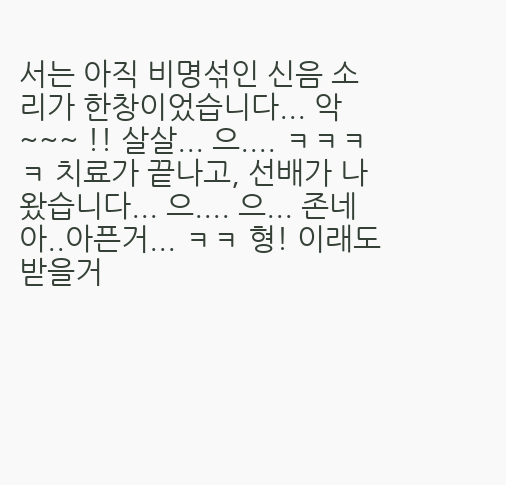서는 아직 비명섞인 신음 소리가 한창이었습니다... 악~~~ !! 살살... 으.... ㅋㅋㅋㅋ 치료가 끝나고, 선배가 나왔습니다... 으.... 으... 존네 아..아픈거... ㅋㅋ 형! 이래도 받을거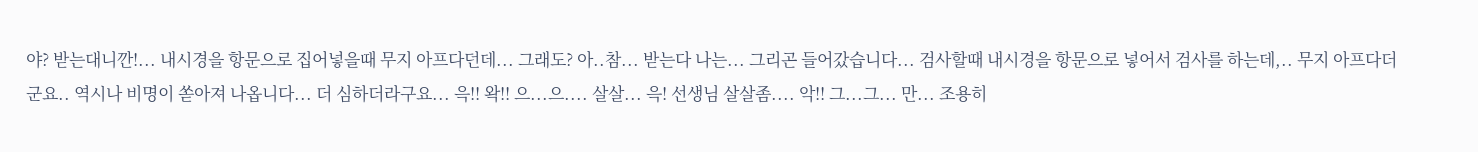야? 받는대니깐!... 내시경을 항문으로 집어넣을때 무지 아프다던데... 그래도? 아..참... 받는다 나는... 그리곤 들어갔습니다... 검사할때 내시경을 항문으로 넣어서 검사를 하는데,.. 무지 아프다더군요.. 역시나 비명이 쏟아져 나옵니다... 더 심하더라구요... 윽!! 왁!! 으...으.... 살살... 윽! 선생님 살살좀.... 악!! 그...그... 만... 조용히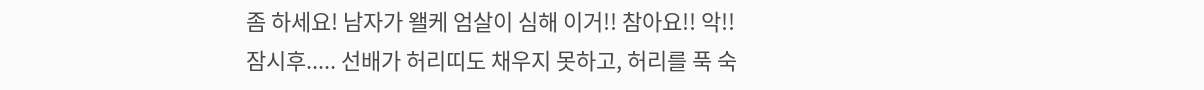좀 하세요! 남자가 왤케 엄살이 심해 이거!! 참아요!! 악!! 잠시후..... 선배가 허리띠도 채우지 못하고, 허리를 푹 숙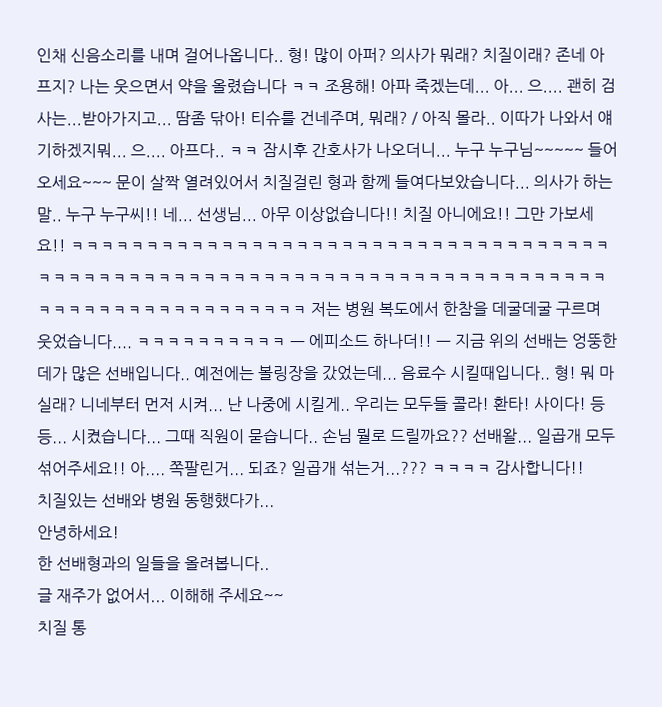인채 신음소리를 내며 걸어나옵니다.. 형! 많이 아퍼? 의사가 뭐래? 치질이래? 존네 아프지? 나는 웃으면서 약을 올렸습니다 ㅋㅋ 조용해! 아파 죽겠는데... 아... 으.... 괜히 검사는...받아가지고... 땀좀 닦아! 티슈를 건네주며, 뭐래? / 아직 몰라.. 이따가 나와서 얘기하겠지뭐... 으.... 아프다.. ㅋㅋ 잠시후 간호사가 나오더니... 누구 누구님~~~~~ 들어오세요~~~ 문이 살짝 열려있어서 치질걸린 형과 함께 들여다보았습니다... 의사가 하는말.. 누구 누구씨!! 네... 선생님... 아무 이상없습니다!! 치질 아니에요!! 그만 가보세요!! ㅋㅋㅋㅋㅋㅋㅋㅋㅋㅋㅋㅋㅋㅋㅋㅋㅋㅋㅋㅋㅋㅋㅋㅋㅋㅋㅋㅋㅋㅋㅋㅋㅋㅋㅋㅋㅋㅋㅋㅋㅋㅋㅋㅋㅋㅋㅋㅋㅋㅋㅋㅋㅋㅋㅋㅋㅋㅋㅋㅋㅋㅋㅋㅋㅋㅋㅋㅋㅋㅋㅋㅋㅋㅋㅋㅋㅋㅋㅋㅋㅋㅋㅋㅋㅋㅋㅋㅋㅋㅋㅋㅋ 저는 병원 복도에서 한참을 데굴데굴 구르며 웃었습니다.... ㅋㅋㅋㅋㅋㅋㅋㅋㅋㅋ ㅡ 에피소드 하나더!! ㅡ 지금 위의 선배는 엉뚱한데가 많은 선배입니다.. 예전에는 볼링장을 갔었는데... 음료수 시킬때입니다.. 형! 뭐 마실래? 니네부터 먼저 시켜... 난 나중에 시킬게.. 우리는 모두들 콜라! 환타! 사이다! 등등... 시켰습니다... 그때 직원이 묻습니다.. 손님 뭘로 드릴까요?? 선배왈... 일곱개 모두 섞어주세요!! 아.... 쪽팔린거... 되죠? 일곱개 섞는거...??? ㅋㅋㅋㅋ 감사합니다!!
치질있는 선배와 병원 동행했다가...
안녕하세요!
한 선배형과의 일들을 올려봅니다..
글 재주가 없어서... 이해해 주세요~~
치질 통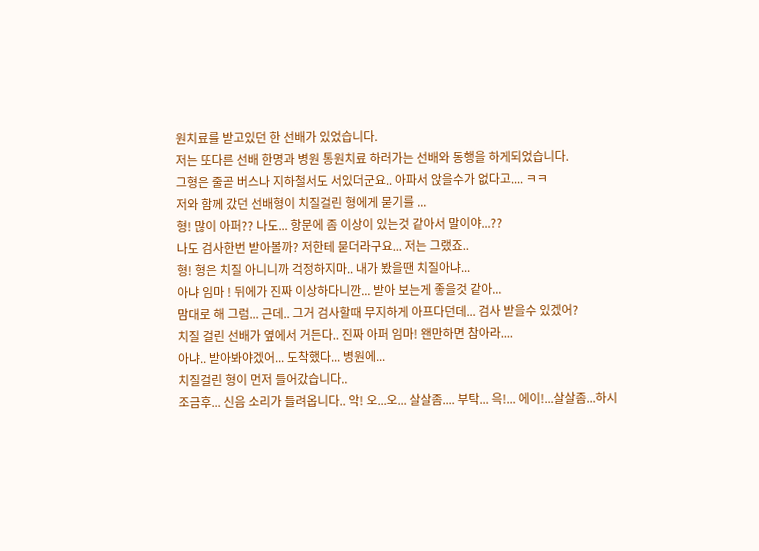원치료를 받고있던 한 선배가 있었습니다.
저는 또다른 선배 한명과 병원 통원치료 하러가는 선배와 동행을 하게되었습니다.
그형은 줄곧 버스나 지하철서도 서있더군요.. 아파서 앉을수가 없다고.... ㅋㅋ
저와 함께 갔던 선배형이 치질걸린 형에게 묻기를 ...
형! 많이 아퍼?? 나도... 항문에 좀 이상이 있는것 같아서 말이야...??
나도 검사한번 받아볼까? 저한테 묻더라구요... 저는 그랬죠..
형! 형은 치질 아니니까 걱정하지마.. 내가 봤을땐 치질아냐...
아냐 임마 ! 뒤에가 진짜 이상하다니깐... 받아 보는게 좋을것 같아...
맘대로 해 그럼... 근데.. 그거 검사할때 무지하게 아프다던데... 검사 받을수 있겠어?
치질 걸린 선배가 옆에서 거든다.. 진짜 아퍼 임마! 왠만하면 참아라....
아냐.. 받아봐야겠어... 도착했다... 병원에...
치질걸린 형이 먼저 들어갔습니다..
조금후... 신음 소리가 들려옵니다.. 악! 오...오... 살살좀.... 부탁... 윽!... 에이!...살살좀...하시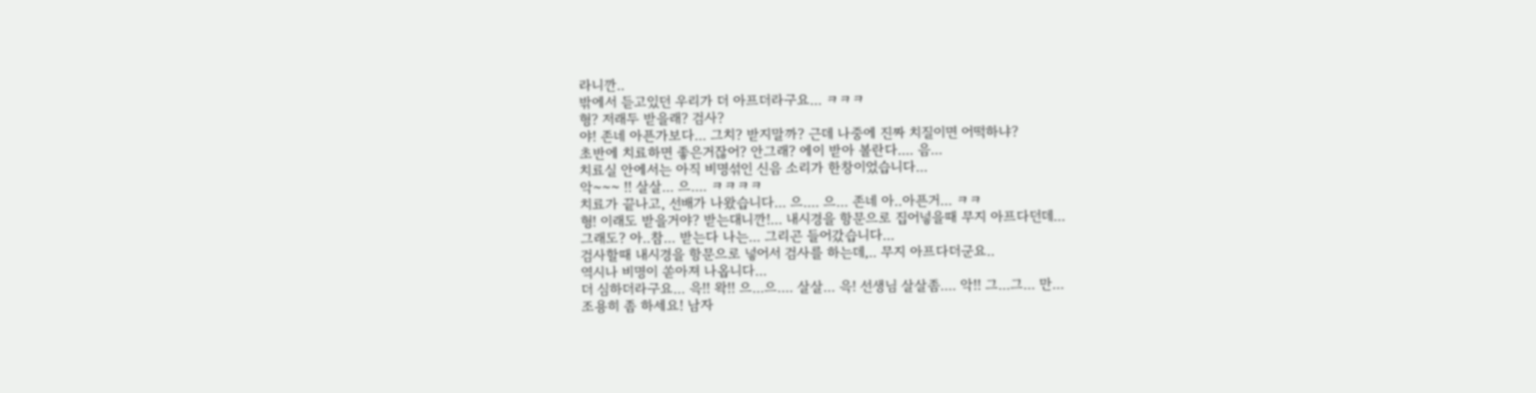라니깐..
밖에서 듣고있던 우리가 더 아프더라구요... ㅋㅋㅋ
형? 저래두 받을래? 검사?
야! 존네 아픈가보다... 그치? 받지말까? 근데 나중에 진짜 치질이면 어떡하냐?
초반에 치료하면 좋은거잖어? 안그래? 에이 받아 볼란다.... 음...
치료실 안에서는 아직 비명섞인 신음 소리가 한창이었습니다...
악~~~ !! 살살... 으.... ㅋㅋㅋㅋ
치료가 끝나고, 선배가 나왔습니다... 으.... 으... 존네 아..아픈거... ㅋㅋ
형! 이래도 받을거야? 받는대니깐!... 내시경을 항문으로 집어넣을때 무지 아프다던데...
그래도? 아..참... 받는다 나는... 그리곤 들어갔습니다...
검사할때 내시경을 항문으로 넣어서 검사를 하는데,.. 무지 아프다더군요..
역시나 비명이 쏟아져 나옵니다...
더 심하더라구요... 윽!! 왁!! 으...으.... 살살... 윽! 선생님 살살좀.... 악!! 그...그... 만...
조용히 좀 하세요! 남자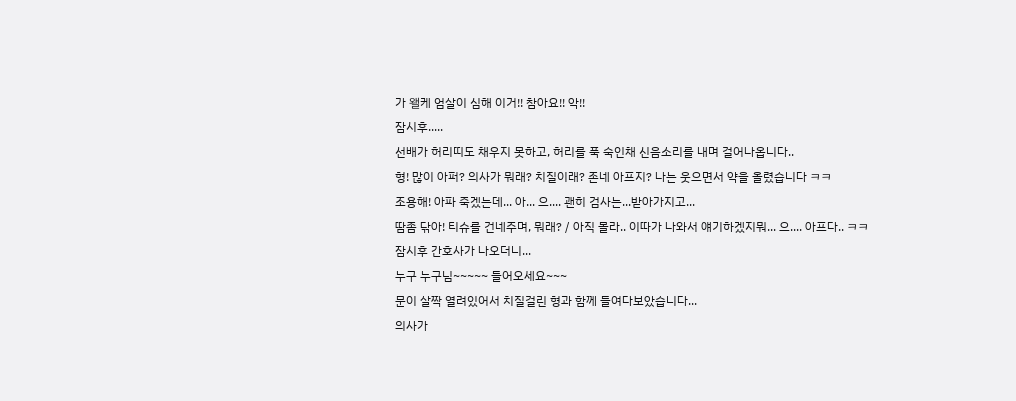가 왤케 엄살이 심해 이거!! 참아요!! 악!!
잠시후.....
선배가 허리띠도 채우지 못하고, 허리를 푹 숙인채 신음소리를 내며 걸어나옵니다..
형! 많이 아퍼? 의사가 뭐래? 치질이래? 존네 아프지? 나는 웃으면서 약을 올렸습니다 ㅋㅋ
조용해! 아파 죽겠는데... 아... 으.... 괜히 검사는...받아가지고...
땀좀 닦아! 티슈를 건네주며, 뭐래? / 아직 몰라.. 이따가 나와서 얘기하겠지뭐... 으.... 아프다.. ㅋㅋ
잠시후 간호사가 나오더니...
누구 누구님~~~~~ 들어오세요~~~
문이 살짝 열려있어서 치질걸린 형과 함께 들여다보았습니다...
의사가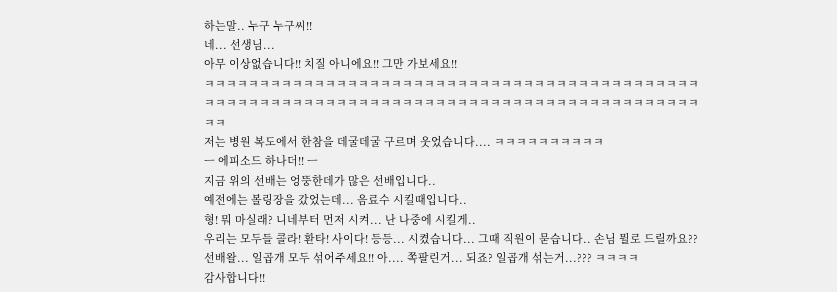하는말.. 누구 누구씨!!
네... 선생님...
아무 이상없습니다!! 치질 아니에요!! 그만 가보세요!!
ㅋㅋㅋㅋㅋㅋㅋㅋㅋㅋㅋㅋㅋㅋㅋㅋㅋㅋㅋㅋㅋㅋㅋㅋㅋㅋㅋㅋㅋㅋㅋㅋㅋㅋㅋㅋㅋㅋㅋㅋㅋㅋㅋㅋㅋㅋㅋㅋㅋㅋㅋㅋㅋㅋㅋㅋㅋㅋㅋㅋㅋㅋㅋㅋㅋㅋㅋㅋㅋㅋㅋㅋㅋㅋㅋㅋㅋㅋㅋㅋㅋㅋㅋㅋㅋㅋㅋㅋㅋㅋㅋㅋ
저는 병원 복도에서 한참을 데굴데굴 구르며 웃었습니다.... ㅋㅋㅋㅋㅋㅋㅋㅋㅋㅋ
ㅡ 에피소드 하나더!! ㅡ
지금 위의 선배는 엉뚱한데가 많은 선배입니다..
예전에는 볼링장을 갔었는데... 음료수 시킬때입니다..
형! 뭐 마실래? 니네부터 먼저 시켜... 난 나중에 시킬게..
우리는 모두들 콜라! 환타! 사이다! 등등... 시켰습니다... 그때 직원이 묻습니다.. 손님 뭘로 드릴까요??
선배왈... 일곱개 모두 섞어주세요!! 아.... 쪽팔린거... 되죠? 일곱개 섞는거...??? ㅋㅋㅋㅋ
감사합니다!!